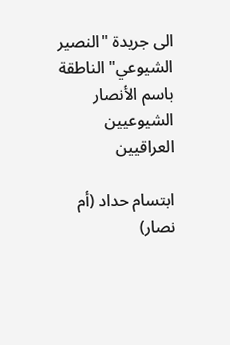الى جريدة "النصير الشيوعي" الناطقة باسم الأنصار الشيوعيين العراقيين

ابتسام حداد (أم نصار)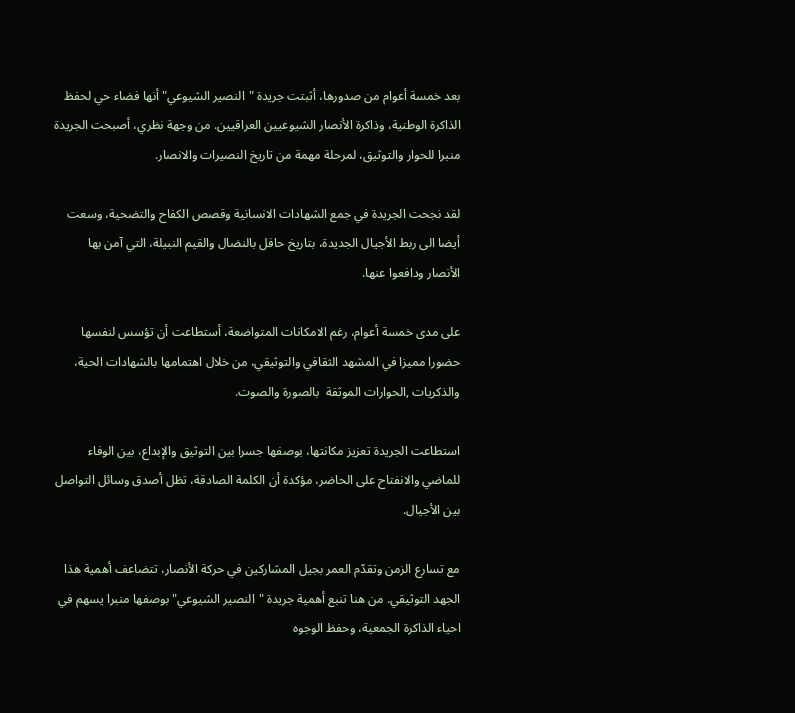بعد خمسة أعوام من صدورها، أثبتت جريدة "النصير الشيوعي" أنها فضاء حي لحفظ الذاكرة الوطنية، وذاكرة الأنصار الشيوعيين العراقيين. من وجهة نظري، أصبحت الجريدة منبرا للحوار والتوثيق، لمرحلة مهمة من تاريخ النصيرات والانصار.

لقد نجحت الجريدة في جمع الشهادات الانسانية وقصص الكفاح والتضحية، وسعت أيضا الى ربط الأجيال الجديدة، بتاريخ حافل بالنضال والقيم النبيلة، التي آمن بها الأنصار ودافعوا عنها.

على مدى خمسة أعوام، رغم الامكانات المتواضعة، أستطاعت أن تؤسس لنفسها حضورا مميزا في المشهد الثقافي والتوثيقي، من خلال اهتمامها بالشهادات الحية، والذكريات ,الحوارات الموثقة  بالصورة والصوت.

استطاعت الجريدة تعزيز مكانتها، بوصفها جسرا بين التوثيق والإبداع، بين الوفاء للماضي والانفتاح على الحاضر، مؤكدة أن الكلمة الصادقة، تظل أصدق وسائل التواصل بين الأجيال.

مع تسارع الزمن وتقدّم العمر بجيل المشاركين في حركة الأنصار، تتضاعف أهمية هذا الجهد التوثيقي. من هنا تنبع أهمية جريدة "النصير الشيوعي" بوصفها منبرا يسهم في احياء الذاكرة الجمعية، وحفظ الوجوه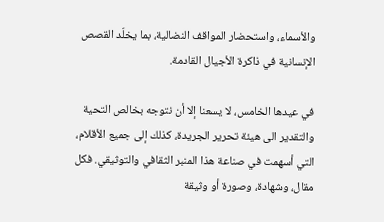والأسماء، واستحضار المواقف النضالية، بما يخلّد القصص الإنسانية في ذاكرة الأجيال القادمة.

في عيدها الخامس، لا يسعنا إلا أن نتوجه بخالص التحية والتقدير الى هيئة تحرير الجريدة، كذلك إلى جميع الأقلام، التي أسهمت في صناعة هذا المنبر الثقافي والتوثيقي. فكل مقال، وشهادة، وصورة أو وثيقة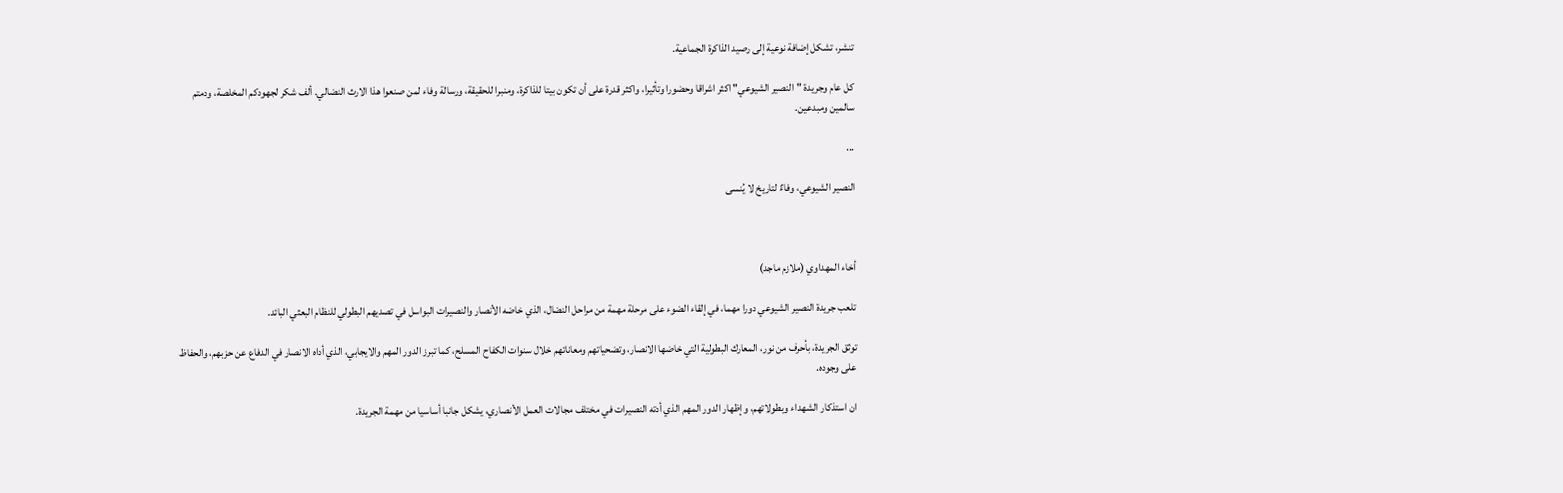تنشر، تشكل إضافة نوعية إلى رصيد الذاكرة الجماعية.

كل عام وجريدة "النصير الشيوعي" اكثر اشراقا وحضورا وتأثيرا، واكثر قدرة على أن تكون بيتا للذاكرة، ومنبرا للحقيقة، ورسالة وفاء لمن صنعوا هذا الارث النضالي. ألف شكر لجهودكم المخلصة، ودمتم سالمين ومبدعين.

...

النصير الشيوعي، وفاءٌ لتاريخ لا يُنسى



أخاء المهداوي (ملازم ماجد)

تلعب جريدة النصير الشيوعي دورا مهما، في إلقاء الضوء على مرحلة مهمة من مراحل النضال، الذي خاضه الأنصار والنصيرات البواسل في تصديهم البطولي للنظام البعثي البائد.

توثق الجريدة، بأحرف من نور، المعارك البطولية التي خاضها الانصار، وتضحياتهم ومعاناتهم خلال سنوات الكفاح المسلح، كما تبرز الدور المهم والايجابي، الذي أداه الانصار في الدفاع عن حزبهم، والحفاظ على وجوده.

ان استذكار الشهداء وبطولاتهم، وإظهار الدور المهم الذي أدته النصيرات في مختلف مجالات العمل الأنصاري، يشكل جانبا أساسيا من مهمة الجريدة.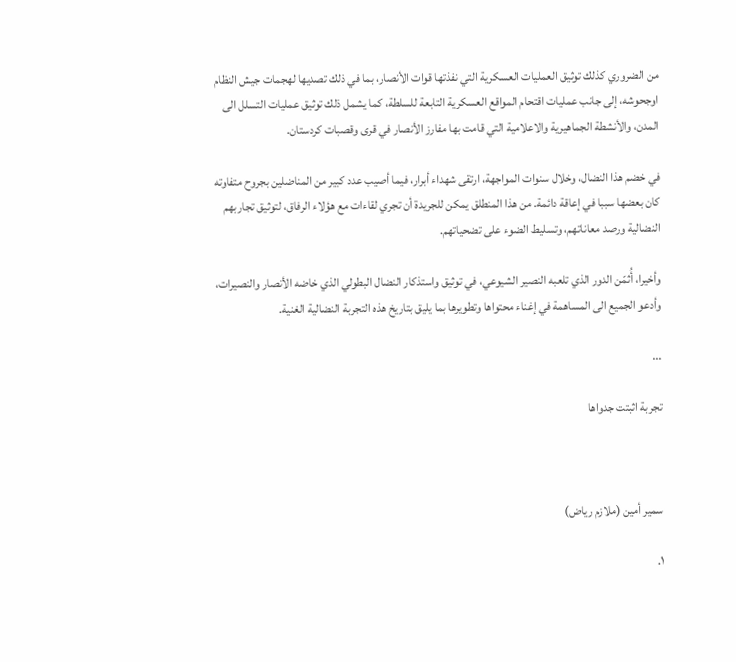من الضروري كذلك توثيق العمليات العسكرية التي نفذتها قوات الأنصار، بما في ذلك تصديها لهجمات جيش النظام اوجحوشه، إلى جانب عمليات اقتحام المواقع العسكرية التابعة للسلطة، كما يشمل ذلك توثيق عمليات التسلل الى المدن، والأنشطة الجماهيرية والاعلامية التي قامت بها مفارز الأنصار في قرى وقصبات كردستان.

في خضم هذا النضال، وخلال سنوات المواجهة، ارتقى شهداء أبرار، فيما أصيب عدد كبير من المناضلين بجروح متفاوته كان بعضها سببا في إعاقة دائمة. من هذا المنطلق يمكن للجريدة أن تجري لقاءات مع هؤلاء الرفاق، لتوثيق تجاربهم النضالية ورصد معاناتهم، وتسليط الضوء على تضحياتهم.

وأخيرا، أُثمّن الدور الذي تلعبه النصير الشيوعي، في توثيق واستذكار النضال البطولي الذي خاضه الأنصار والنصيرات، وأدعو الجميع الى المساهمة في إغناء محتواها وتطويرها بما يليق بتاريخ هذه التجربة النضالية الغنية.

...

تجربة اثبتت جدواها



سمير أمين (ملازم رياض)

١.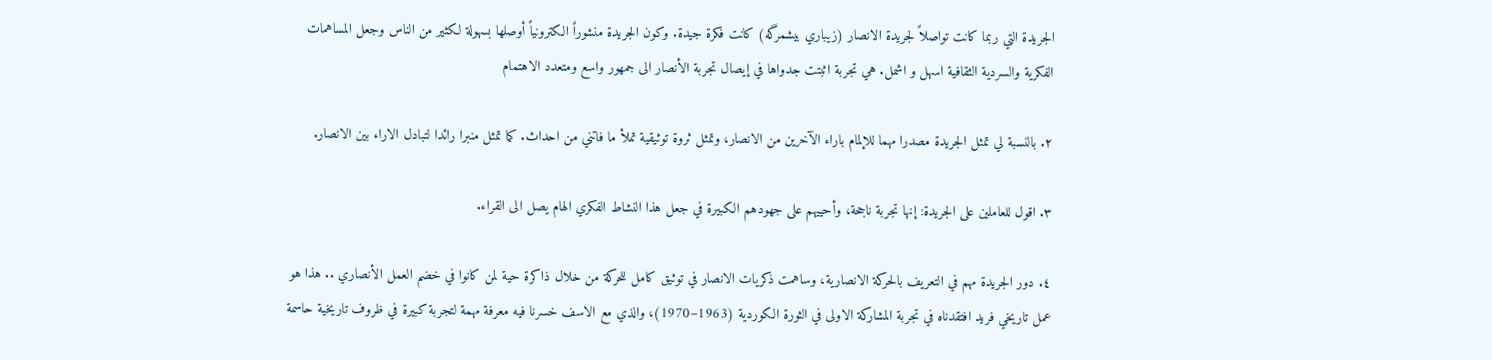الجريدة التي ربما كانت تواصلاً لجريدة الانصار (زيباري بيشمرگه) كانت فكرة جيدة. وكون الجريدة منشوراً الكترونياً أوصلها بسهولة لكثير من الناس وجعل المساهمات الفكرية والسردية الثقافية اسهل و اشمل. هي تجربة اثبتت جدواها في إيصال تجربة الأنصار الى جمهور واسع ومتعدد الاهتمام

٢. بالنسبة لي تمثل الجريدة مصدرا مهما للإلمام باراء الآخرين من الانصار، وتمثل ثروة توثيقية تملأ ما فاتني من احداث. كما تمثل منبرا رائدا لتبادل الاراء بين الانصار.

٣. اقول للعاملين على الجريدة: إنها تجربة ناجحة، وأحييهم على جهودهم الكبيرة في جعل هذا النشاط الفكري الهام يصل الى القراء.

٤. دور الجريدة مهم في التعريف بالحركة الانصارية، وساهمت ذكريات الانصار في توثيق كامل للحركة من خلال ذاكرة حية لمن كانوا في خضم العمل الأنصاري .. هذا هو عمل تاريخي فريد افتقدناه في تجربة المشاركة الاولى في الثورة الكوردية (1963–1970)، والذي مع الاسف خسرنا فيه معرفة مهمة لتجربة كبيرة في ظروف تاريخية حاسمة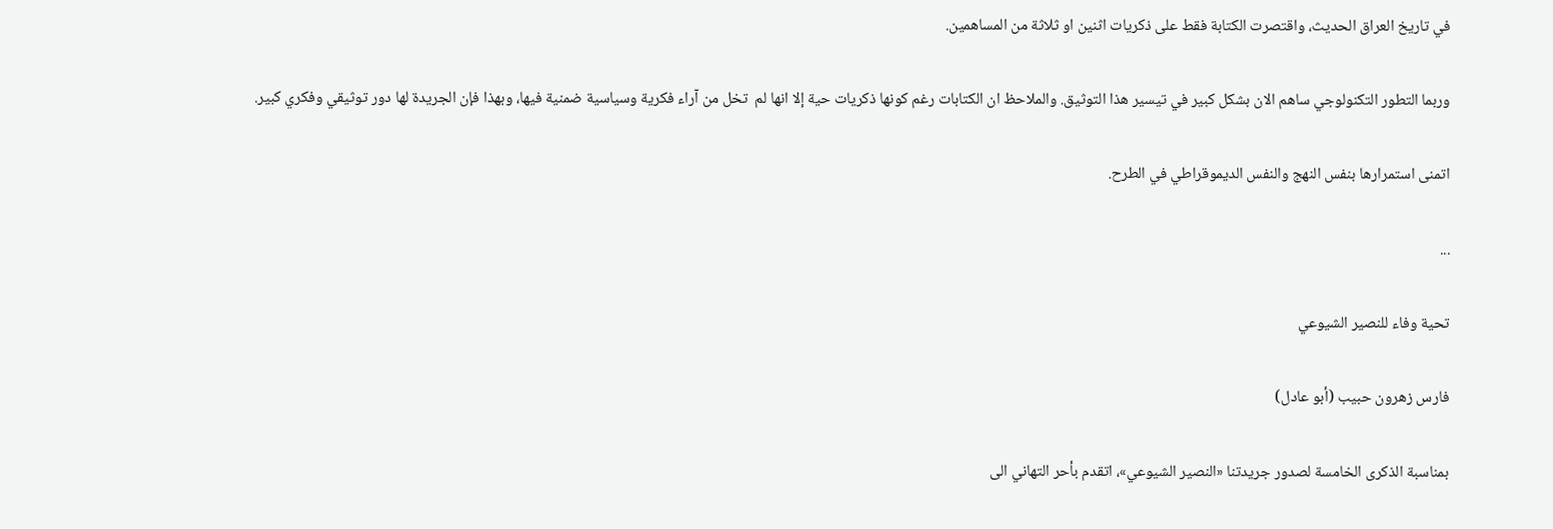في تاريخ العراق الحديث، واقتصرت الكتابة فقط على ذكريات اثنين او ثلاثة من المساهمين.

وربما التطور التكنولوجي ساهم الان بشكل كبير في تيسير هذا التوثيق. والملاحظ ان الكتابات رغم كونها ذكريات حية إلا انها لم  تخل من آراء فكرية وسياسية ضمنية فيها، وبهذا فإن الجريدة لها دور توثيقي وفكري كبير.

اتمنى استمرارها بنفس النهج والنفس الديموقراطي في الطرح.

...

تحية وفاء للنصير الشيوعي

فارس زهرون حبيب (أبو عادل)

بمناسبة الذكرى الخامسة لصدور جريدتنا «النصير الشيوعي»، اتقدم بأحر التهاني الى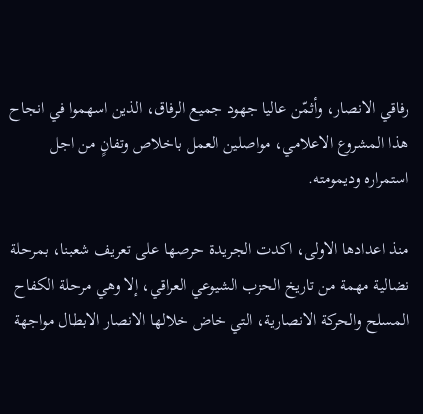رفاقي الانصار، وأثمّن عاليا جهود جميع الرفاق، الذين اسهموا في انجاح هذا المشروع الاعلامي، مواصلين العمل باخلاص وتفانٍ من اجل استمراره وديمومته.

منذ اعدادها الاولى، اكدت الجريدة حرصها على تعريف شعبنا، بمرحلة نضالية مهمة من تاريخ الحزب الشيوعي العراقي، إلا وهي مرحلة الكفاح المسلح والحركة الانصارية، التي خاض خلالها الانصار الابطال مواجهة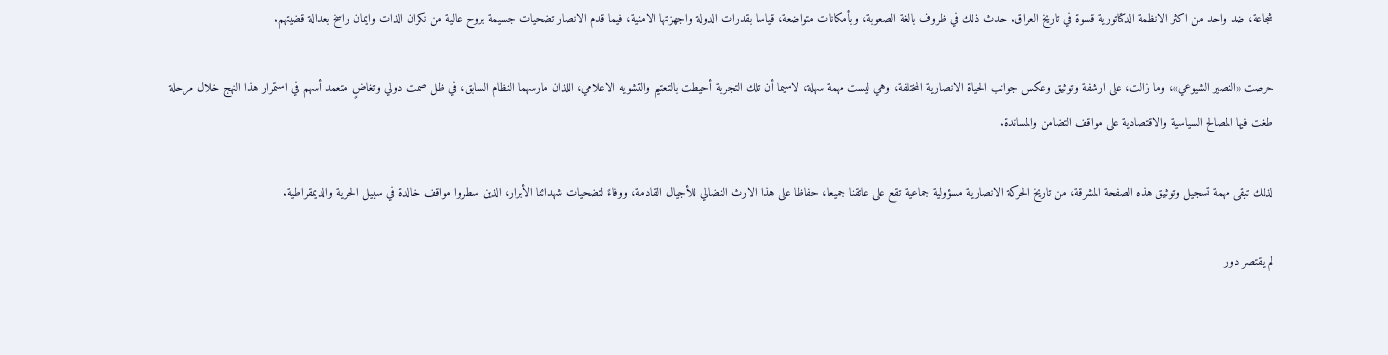شجاعة، ضد واحد من اكثر الانظمة الدكتاتورية قسوة في تاريخ العراق. حدث ذلك في ظروف بالغة الصعوبة، وبأمكانات متواضعة، قياسا بقدرات الدولة واجهزتها الامنية، فيما قدم الانصار تضحيات جسيمة بروح عالية من نكران الذات وايمان راسخ بعدالة قضيتهم.

حرصت «النصير الشيوعي»، وما زالت، على ارشفة وتوثيق وعكس جوانب الحياة الانصارية المختلفة، وهي ليست مهمة سهلة، لاسيما أن تلك التجربة أحيطت بالتعتيم والتشويه الاعلامي، اللذان مارسهما النظام السابق، في ظل صمت دولي وتغاضٍ متعمد أسهم في استمرار هذا النهج خلال مرحلة طغت فيها المصالح السياسية والاقتصادية على مواقف التضامن والمساندة.

لذلك تبقى مهمة تسجيل وتوثيق هذه الصفحة المشرقة، من تاريخ الحركة الانصارية مسؤولية جماعية تقع على عاتقنا جميعا، حفاظا على هذا الارث النضالي للأجيال القادمة، ووفاءً لتضحيات شهدائنا الأبرار، الذين سطروا مواقف خالدة في سبيل الحرية والديمقراطية.

لم يقتصر دور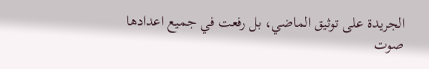الجريدة على توثيق الماضي، بل رفعت في جميع اعدادها صوت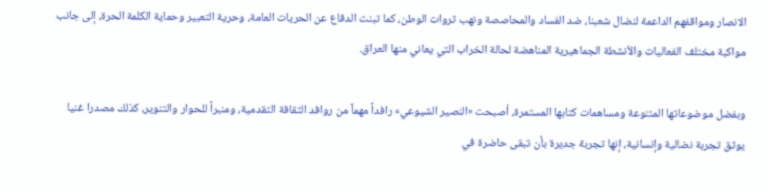الانصار ومواقفهم الداعمة لنضال شعبنا، ضد الفساد والمحاصصة ونهب ثروات الوطن، كما تبنت الدفاع عن الحريات العامة، وحرية التعبير وحماية الكلمة الحرة، إلى جانب مواكبة مختلف الفعاليات والأنشطة الجماهيرية المناهضة لحالة الخراب التي يعاني منها العراق.

وبفضل موضوعاتها المتنوعة ومساهمات كتابها المستمرة، أصبحت «النصير الشيوعي» رافداً مهماً من روافد الثقافة التقدمية، ومنبراً للحوار والتنوير، كذلك مصدرا غنيا يوثق تجربة نضالية وإنسانية، إنها تجربة جديرة بأن تبقى حاضرة في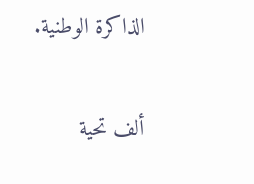الذاكرة الوطنية.

ألف تحية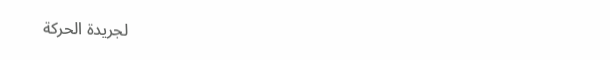لجريدة الحركة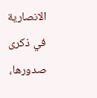الانصارية في ذكرى صدورها،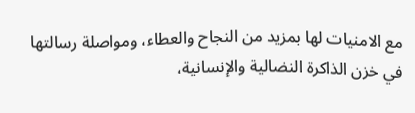مع الامنيات لها بمزيد من النجاح والعطاء، ومواصلة رسالتها في خزن الذاكرة النضالية والإنسانية،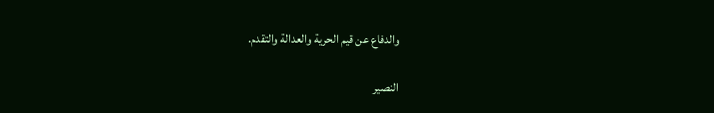والدفاع عن قيم الحرية والعدالة والتقدم.

النصير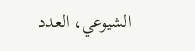الشيوعي، العدد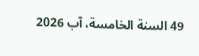49 السنة الخامسة، آب 2026